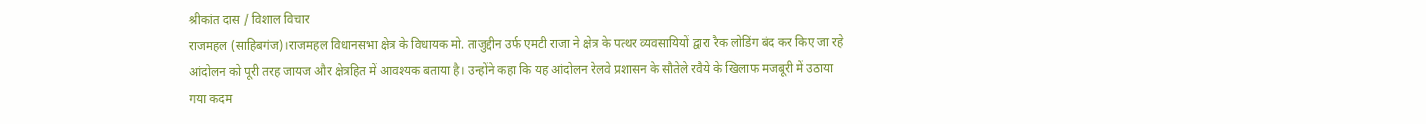श्रीकांत दास / विशाल विचार
राजमहल (साहिबगंज)।राजमहल विधानसभा क्षेत्र के विधायक मो. ताजुद्दीन उर्फ एमटी राजा ने क्षेत्र के पत्थर व्यवसायियों द्वारा रैक लोडिंग बंद कर किए जा रहे आंदोलन को पूरी तरह जायज और क्षेत्रहित में आवश्यक बताया है। उन्होंने कहा कि यह आंदोलन रेलवे प्रशासन के सौतेले रवैये के खिलाफ मजबूरी में उठाया गया कदम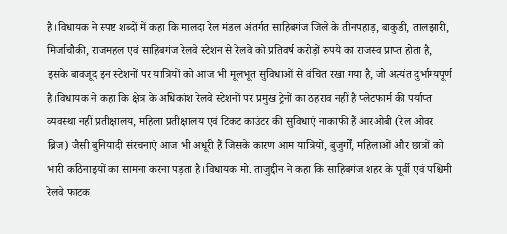है।विधायक ने स्पष्ट शब्दों में कहा कि मालदा रेल मंडल अंतर्गत साहिबगंज जिले के तीनपहाड़, बाकुडी, तालझारी, मिर्जाचौकी, राजमहल एवं साहिबगंज रेलवे स्टेशन से रेलवे को प्रतिवर्ष करोड़ों रुपये का राजस्व प्राप्त होता है, इसके बावजूद इन स्टेशनों पर यात्रियों को आज भी मूलभूत सुविधाओं से वंचित रखा गया है, जो अत्यंत दुर्भाग्यपूर्ण है।विधायक ने कहा कि क्षेत्र के अधिकांश रेलवे स्टेशनों पर प्रमुख ट्रेनों का ठहराव नहीं है प्लेटफार्म की पर्याप्त व्यवस्था नहीं प्रतीक्षालय, महिला प्रतीक्षालय एवं टिकट काउंटर की सुविधाएं नाकाफी हैं आरओबी (रेल ओवर ब्रिज) जैसी बुनियादी संरचनाएं आज भी अधूरी हैं जिसके कारण आम यात्रियों, बुजुर्गों, महिलाओं और छात्रों को भारी कठिनाइयों का सामना करना पड़ता है।विधायक मो. ताजुद्दीन ने कहा कि साहिबगंज शहर के पूर्वी एवं पश्चिमी रेलवे फाटक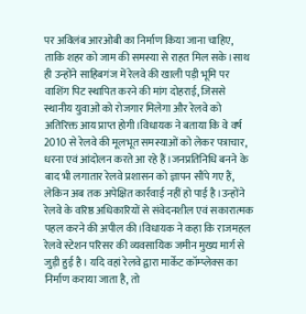पर अविलंब आरओबी का निर्माण किया जाना चाहिए, ताकि शहर को जाम की समस्या से राहत मिल सके।साथ ही उन्होंने साहिबगंज में रेलवे की खाली पड़ी भूमि पर वाशिंग पिट स्थापित करने की मांग दोहराई, जिससे स्थानीय युवाओं को रोजगार मिलेगा और रेलवे को अतिरिक्त आय प्राप्त होगी।विधायक ने बताया कि वे वर्ष 2010 से रेलवे की मूलभूत समस्याओं को लेकर पत्राचार, धरना एवं आंदोलन करते आ रहे हैं।जनप्रतिनिधि बनने के बाद भी लगातार रेलवे प्रशासन को ज्ञापन सौंपे गए हैं, लेकिन अब तक अपेक्षित कार्रवाई नहीं हो पाई है।उन्होंने रेलवे के वरिष्ठ अधिकारियों से संवेदनशील एवं सकारात्मक पहल करने की अपील की।विधायक ने कहा कि राजमहल रेलवे स्टेशन परिसर की व्यवसायिक जमीन मुख्य मार्ग से जुड़ी हुई है। यदि वहां रेलवे द्वारा मार्केट कॉम्प्लेक्स का निर्माण कराया जाता है, तो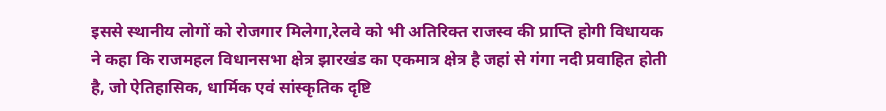इससे स्थानीय लोगों को रोजगार मिलेगा,रेलवे को भी अतिरिक्त राजस्व की प्राप्ति होगी विधायक ने कहा कि राजमहल विधानसभा क्षेत्र झारखंड का एकमात्र क्षेत्र है जहां से गंगा नदी प्रवाहित होती है, जो ऐतिहासिक, धार्मिक एवं सांस्कृतिक दृष्टि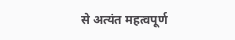से अत्यंत महत्वपूर्ण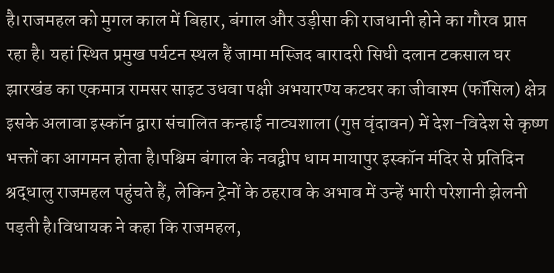है।राजमहल को मुगल काल में बिहार, बंगाल और उड़ीसा की राजधानी होने का गौरव प्राप्त रहा है। यहां स्थित प्रमुख पर्यटन स्थल हैं जामा मस्जिद बारादरी सिधी दलान टकसाल घर झारखंड का एकमात्र रामसर साइट उधवा पक्षी अभयारण्य कटघर का जीवाश्म (फॉसिल) क्षेत्र इसके अलावा इस्कॉन द्वारा संचालित कन्हाई नाट्यशाला (गुप्त वृंदावन) में देश-विदेश से कृष्ण भक्तों का आगमन होता है।पश्चिम बंगाल के नवद्वीप धाम मायापुर इस्कॉन मंदिर से प्रतिदिन श्रद्धालु राजमहल पहुंचते हैं, लेकिन ट्रेनों के ठहराव के अभाव में उन्हें भारी परेशानी झेलनी पड़ती है।विधायक ने कहा कि राजमहल,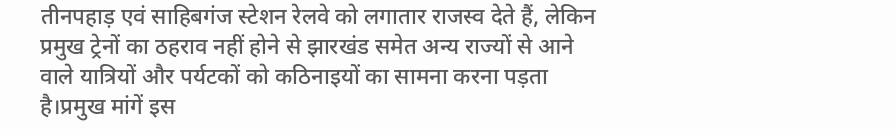तीनपहाड़ एवं साहिबगंज स्टेशन रेलवे को लगातार राजस्व देते हैं, लेकिन प्रमुख ट्रेनों का ठहराव नहीं होने से झारखंड समेत अन्य राज्यों से आने वाले यात्रियों और पर्यटकों को कठिनाइयों का सामना करना पड़ता है।प्रमुख मांगें इस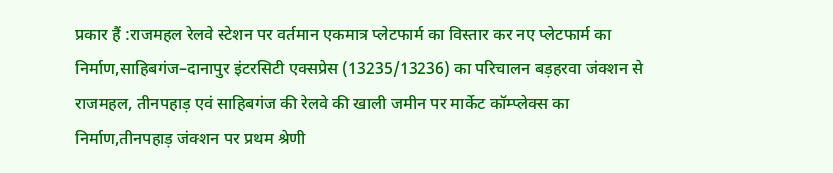प्रकार हैं :राजमहल रेलवे स्टेशन पर वर्तमान एकमात्र प्लेटफार्म का विस्तार कर नए प्लेटफार्म का निर्माण,साहिबगंज–दानापुर इंटरसिटी एक्सप्रेस (13235/13236) का परिचालन बड़हरवा जंक्शन से राजमहल, तीनपहाड़ एवं साहिबगंज की रेलवे की खाली जमीन पर मार्केट कॉम्प्लेक्स का निर्माण,तीनपहाड़ जंक्शन पर प्रथम श्रेणी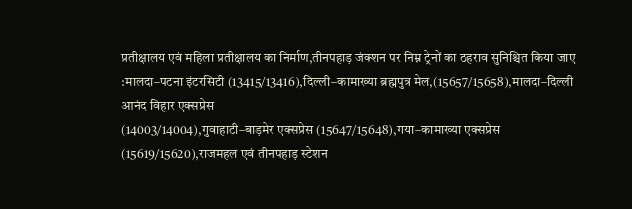प्रतीक्षालय एवं महिला प्रतीक्षालय का निर्माण,तीनपहाड़ जंक्शन पर निम्न ट्रेनों का ठहराव सुनिश्चित किया जाए :मालदा–पटना इंटरसिटी (13415/13416),दिल्ली–कामाख्या ब्रह्मपुत्र मेल,(15657/15658),मालदा–दिल्ली आनंद विहार एक्सप्रेस
(14003/14004),गुवाहाटी–बाड़मेर एक्सप्रेस (15647/15648),गया–कामाख्या एक्सप्रेस (15619/15620),राजमहल एवं तीनपहाड़ स्टेशन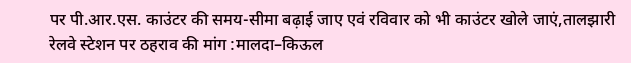पर पी.आर.एस. काउंटर की समय-सीमा बढ़ाई जाए एवं रविवार को भी काउंटर खोले जाएं,तालझारी रेलवे स्टेशन पर ठहराव की मांग :मालदा–किऊल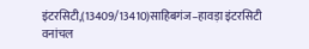इंटरसिटी,(13409/13410)साहिबगंज–हावड़ा इंटरसिटी वनांचल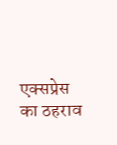एक्सप्रेस का ठहराव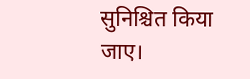सुनिश्चित किया जाए।